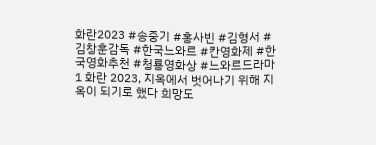화란2023 #송중기 #홍사빈 #김형서 #김창훈감독 #한국느와르 #칸영화제 #한국영화추천 #청룡영화상 #느와르드라마1 화란 2023, 지옥에서 벗어나기 위해 지옥이 되기로 했다 희망도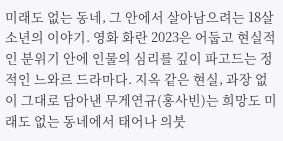미래도 없는 동네, 그 안에서 살아남으려는 18살 소년의 이야기. 영화 화란 2023은 어둡고 현실적인 분위기 안에 인물의 심리를 깊이 파고드는 정적인 느와르 드라마다. 지옥 같은 현실, 과장 없이 그대로 담아낸 무게연규(홍사빈)는 희망도 미래도 없는 동네에서 태어나 의붓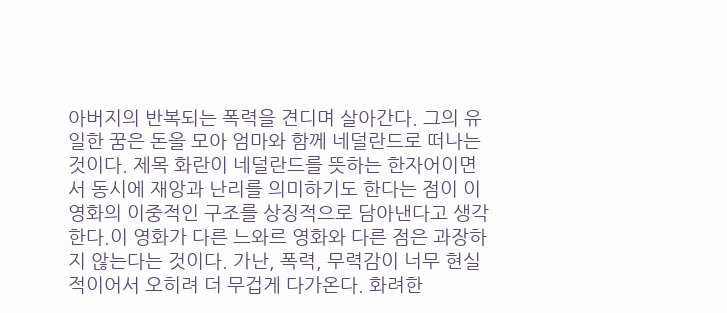아버지의 반복되는 폭력을 견디며 살아간다. 그의 유일한 꿈은 돈을 모아 엄마와 함께 네덜란드로 떠나는 것이다. 제목 화란이 네덜란드를 뜻하는 한자어이면서 동시에 재앙과 난리를 의미하기도 한다는 점이 이 영화의 이중적인 구조를 상징적으로 담아낸다고 생각한다.이 영화가 다른 느와르 영화와 다른 점은 과장하지 않는다는 것이다. 가난, 폭력, 무력감이 너무 현실적이어서 오히려 더 무겁게 다가온다. 화려한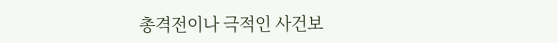총격전이나 극적인 사건보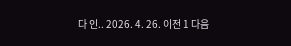다 인.. 2026. 4. 26. 이전 1 다음